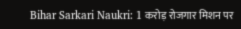Bihar Sarkari Naukri: 1 करोड़ रोजगार मिशन पर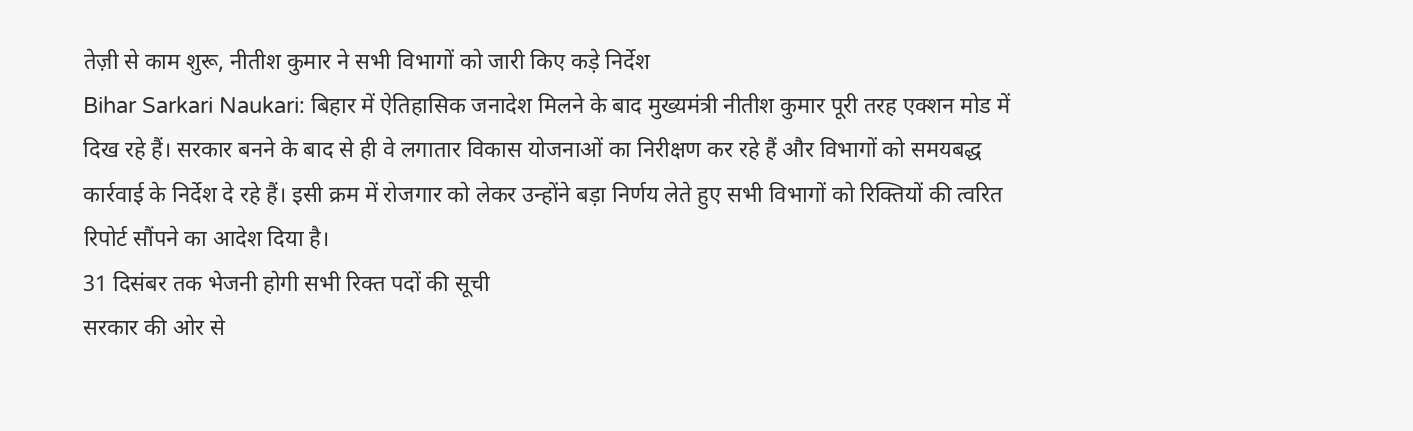तेज़ी से काम शुरू, नीतीश कुमार ने सभी विभागों को जारी किए कड़े निर्देश
Bihar Sarkari Naukari: बिहार में ऐतिहासिक जनादेश मिलने के बाद मुख्यमंत्री नीतीश कुमार पूरी तरह एक्शन मोड में दिख रहे हैं। सरकार बनने के बाद से ही वे लगातार विकास योजनाओं का निरीक्षण कर रहे हैं और विभागों को समयबद्ध कार्रवाई के निर्देश दे रहे हैं। इसी क्रम में रोजगार को लेकर उन्होंने बड़ा निर्णय लेते हुए सभी विभागों को रिक्तियों की त्वरित रिपोर्ट सौंपने का आदेश दिया है।
31 दिसंबर तक भेजनी होगी सभी रिक्त पदों की सूची
सरकार की ओर से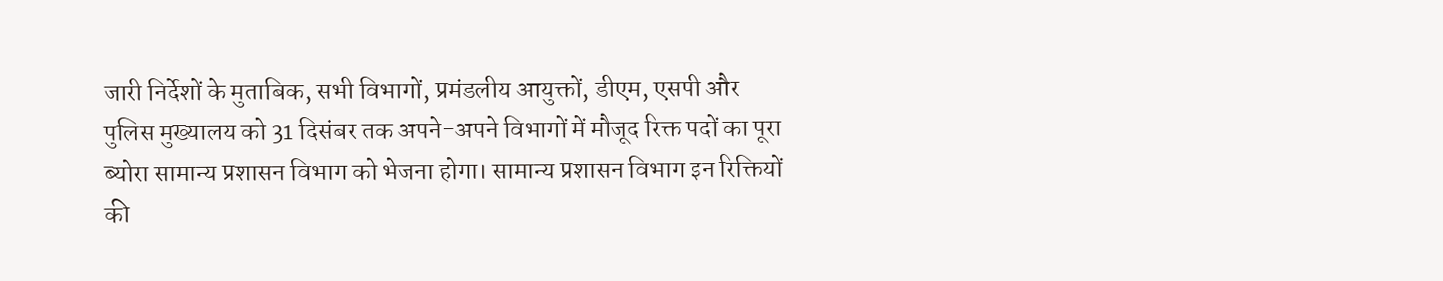जारी निर्देशों के मुताबिक, सभी विभागों, प्रमंडलीय आयुक्तों, डीएम, एसपी और पुलिस मुख्यालय को 31 दिसंबर तक अपने-अपने विभागों में मौजूद रिक्त पदों का पूरा ब्योरा सामान्य प्रशासन विभाग को भेजना होगा। सामान्य प्रशासन विभाग इन रिक्तियों की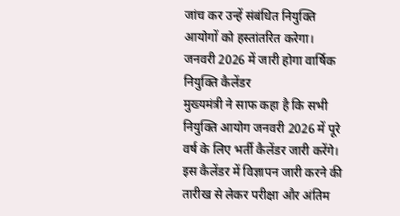जांच कर उन्हें संबंधित नियुक्ति आयोगों को हस्तांतरित करेगा।
जनवरी 2026 में जारी होगा वार्षिक नियुक्ति कैलेंडर
मुख्यमंत्री ने साफ कहा है कि सभी नियुक्ति आयोग जनवरी 2026 में पूरे वर्ष के लिए भर्ती कैलेंडर जारी करेंगे। इस कैलेंडर में विज्ञापन जारी करने की तारीख से लेकर परीक्षा और अंतिम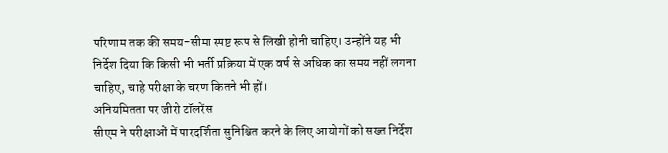परिणाम तक की समय-सीमा स्पष्ट रूप से लिखी होनी चाहिए। उन्होंने यह भी निर्देश दिया कि किसी भी भर्ती प्रक्रिया में एक वर्ष से अधिक का समय नहीं लगना चाहिए, चाहे परीक्षा के चरण कितने भी हों।
अनियमितता पर जीरो टॉलरेंस
सीएम ने परीक्षाओं में पारदर्शिता सुनिश्चित करने के लिए आयोगों को सख्त निर्देश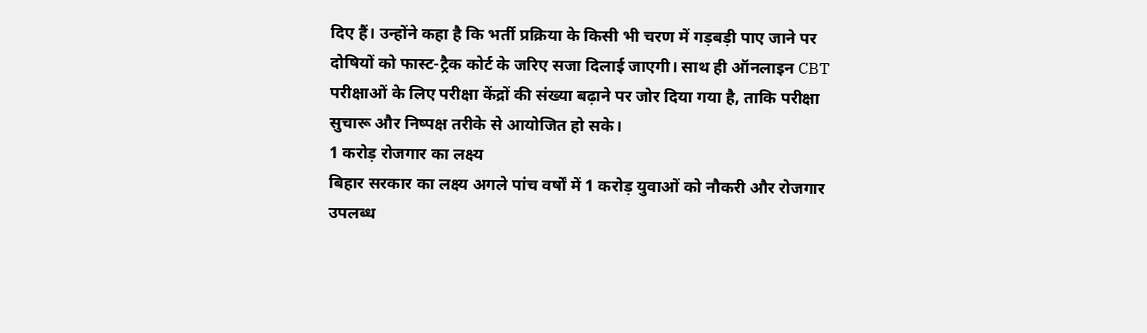दिए हैं। उन्होंने कहा है कि भर्ती प्रक्रिया के किसी भी चरण में गड़बड़ी पाए जाने पर दोषियों को फास्ट-ट्रैक कोर्ट के जरिए सजा दिलाई जाएगी। साथ ही ऑनलाइन CBT परीक्षाओं के लिए परीक्षा केंद्रों की संख्या बढ़ाने पर जोर दिया गया है, ताकि परीक्षा सुचारू और निष्पक्ष तरीके से आयोजित हो सके।
1 करोड़ रोजगार का लक्ष्य
बिहार सरकार का लक्ष्य अगले पांच वर्षों में 1 करोड़ युवाओं को नौकरी और रोजगार उपलब्ध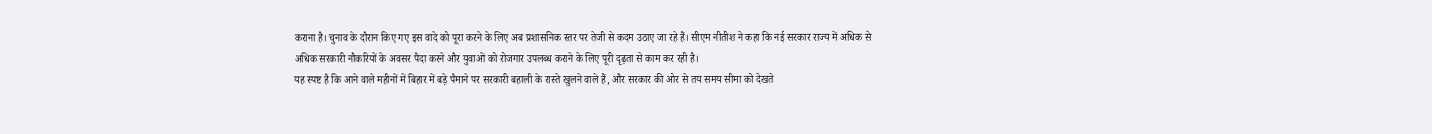कराना है। चुनाव के दौरान किए गए इस वादे को पूरा करने के लिए अब प्रशासनिक स्तर पर तेजी से कदम उठाए जा रहे हैं। सीएम नीतीश ने कहा कि नई सरकार राज्य में अधिक से अधिक सरकारी नौकरियों के अवसर पैदा करने और युवाओं को रोजगार उपलब्ध कराने के लिए पूरी दृढ़ता से काम कर रही है।
यह स्पष्ट है कि आने वाले महीनों में बिहार में बड़े पैमाने पर सरकारी बहाली के रास्ते खुलने वाले हैं, और सरकार की ओर से तय समय सीमा को देखते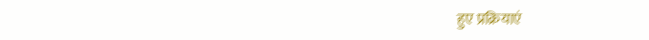हुए प्रक्रियाएं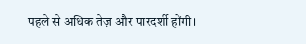पहले से अधिक तेज़ और पारदर्शी होंगी।